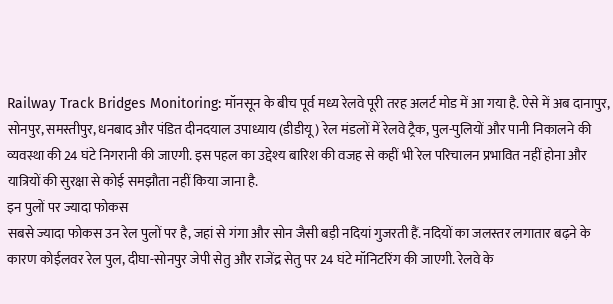Railway Track Bridges Monitoring: मॉनसून के बीच पूर्व मध्य रेलवे पूरी तरह अलर्ट मोड में आ गया है. ऐसे में अब दानापुर, सोनपुर, समस्तीपुर, धनबाद और पंडित दीनदयाल उपाध्याय (डीडीयू) रेल मंडलों में रेलवे ट्रैक, पुल-पुलियों और पानी निकालने की व्यवस्था की 24 घंटे निगरानी की जाएगी. इस पहल का उद्देश्य बारिश की वजह से कहीं भी रेल परिचालन प्रभावित नहीं होना और यात्रियों की सुरक्षा से कोई समझौता नहीं किया जाना है.
इन पुलों पर ज्यादा फोकस
सबसे ज्यादा फोकस उन रेल पुलों पर है, जहां से गंगा और सोन जैसी बड़ी नदियां गुजरती हैं. नदियों का जलस्तर लगातार बढ़ने के कारण कोईलवर रेल पुल, दीघा-सोनपुर जेपी सेतु और राजेंद्र सेतु पर 24 घंटे मॉनिटरिंग की जाएगी. रेलवे के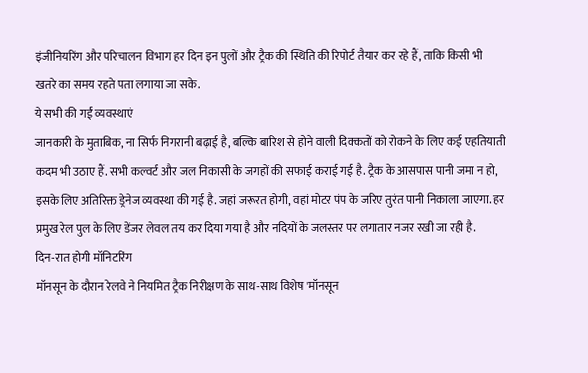इंजीनियरिंग और परिचालन विभाग हर दिन इन पुलों और ट्रैक की स्थिति की रिपोर्ट तैयार कर रहे हैं, ताकि किसी भी खतरे का समय रहते पता लगाया जा सके.
ये सभी की गईं व्यवस्थाएं
जानकारी के मुताबिक, ना सिर्फ निगरानी बढ़ाई है, बल्कि बारिश से होने वाली दिक्कतों को रोकने के लिए कई एहतियाती कदम भी उठाए हैं. सभी कल्वर्ट और जल निकासी के जगहों की सफाई कराई गई है. ट्रैक के आसपास पानी जमा न हो, इसके लिए अतिरिक्त ड्रेनेज व्यवस्था की गई है. जहां जरूरत होगी, वहां मोटर पंप के जरिए तुरंत पानी निकाला जाएगा. हर प्रमुख रेल पुल के लिए डेंजर लेवल तय कर दिया गया है और नदियों के जलस्तर पर लगातार नजर रखी जा रही है.
दिन-रात होगी मॉनिटरिंग
मॉनसून के दौरान रेलवे ने नियमित ट्रैक निरीक्षण के साथ-साथ विशेष 'मॉनसून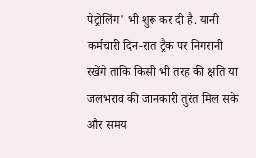पेट्रोलिंग' भी शुरू कर दी है. यानी कर्मचारी दिन-रात ट्रैक पर निगरानी रखेंगे ताकि किसी भी तरह की क्षति या जलभराव की जानकारी तुरंत मिल सके और समय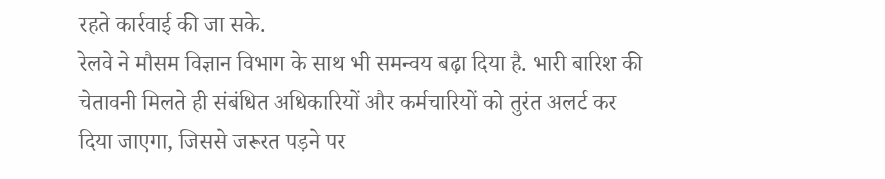रहते कार्रवाई की जा सके.
रेलवे ने मौसम विज्ञान विभाग के साथ भी समन्वय बढ़ा दिया है. भारी बारिश की चेतावनी मिलते ही संबंधित अधिकारियों और कर्मचारियों को तुरंत अलर्ट कर दिया जाएगा, जिससे जरूरत पड़ने पर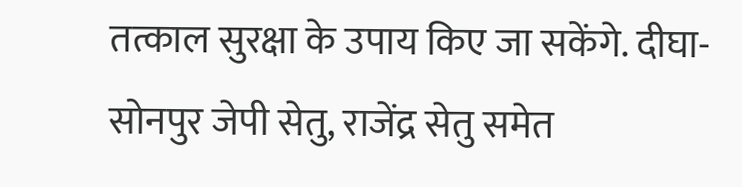तत्काल सुरक्षा के उपाय किए जा सकेंगे. दीघा-सोनपुर जेपी सेतु, राजेंद्र सेतु समेत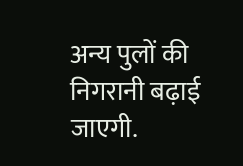अन्य पुलों की निगरानी बढ़ाई जाएगी.